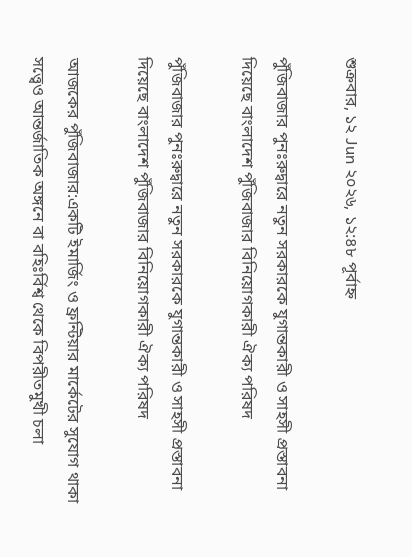শুক্রবার, ১২ Jun ২০২৬, ১২:৪৮ পূর্বাহ্ন

পুঁজিবাজার পুনঃরুদ্বারে নতুন সরকারকে যুগান্তকারী ও সাহসী প্রস্তাবনা দিয়েছে বাংলাদেশ পুঁজিবাজার বিনিয়োগকারী ঐক্য পরিষদ

পুঁজিবাজার পুনঃরুদ্বারে নতুন সরকারকে যুগান্তকারী ও সাহসী প্রস্তাবনা দিয়েছে বাংলাদেশ পুঁজিবাজার বিনিয়োগকারী ঐক্য পরিষদ

আজকের পুঁজিবাজার:একটি ইমার্জিং ও ফ্রন্টিয়ার মার্কেটের সুযোগ থাকা সত্ত্বেও আন্তর্জাতিক অঙ্গনে বা বহিঃর্বিশ্ব থেকে বিপরীতমুখী চলা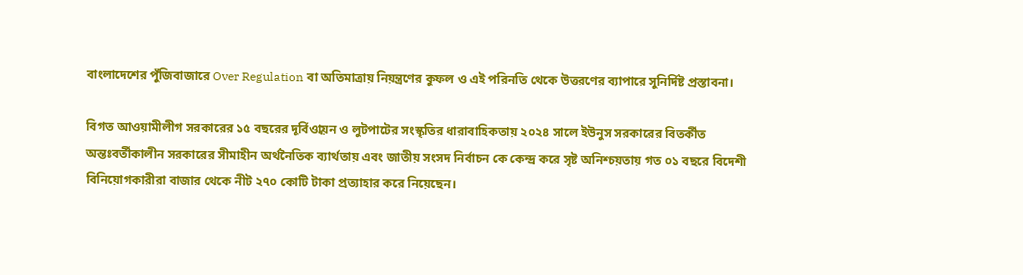বাংলাদেশের পুঁজিবাজারে Over Regulation বা অতিমাত্রায় নিয়ন্ত্রণের কুফল ও এই পরিনতি থেকে উত্তরণের ব্যাপারে সুনির্দিষ্ট প্রস্তাবনা।

বিগত আওয়ামীলীগ সরকারের ১৫ বছরের দূর্বিও্বায়ন ও লুটপাটের সংস্কৃতির ধারাবাহিকতায় ২০২৪ সালে ইউনুস সরকারের বিতর্কীত অন্তঃবর্তীকালীন সরকারের সীমাহীন অর্থনৈতিক ব্যার্থতায় এবং জাতীয় সংসদ নির্বাচন কে কেন্দ্র করে সৃষ্ট অনিশ্চয়তায় গত ০১ বছরে বিদেশী বিনিয়োগকারীরা বাজার থেকে নীট ২৭০ কোটি টাকা প্রত্যাহার করে নিয়েছেন।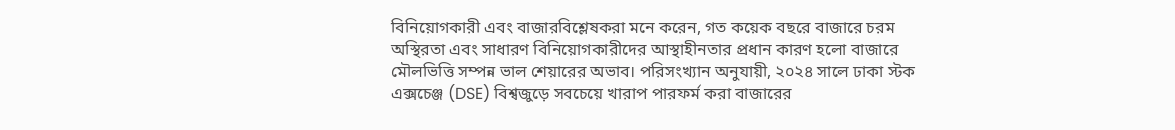বিনিয়োগকারী এবং বাজারবিশ্লেষকরা মনে করেন, গত কয়েক বছরে বাজারে চরম অস্থিরতা এবং সাধারণ বিনিয়োগকারীদের আস্থাহীনতার প্রধান কারণ হলো বাজারে মৌলভিত্তি সম্পন্ন ভাল শেয়ারের অভাব। পরিসংখ্যান অনুযায়ী, ২০২৪ সালে ঢাকা স্টক এক্সচেঞ্জ (DSE) বিশ্বজুড়ে সবচেয়ে খারাপ পারফর্ম করা বাজারের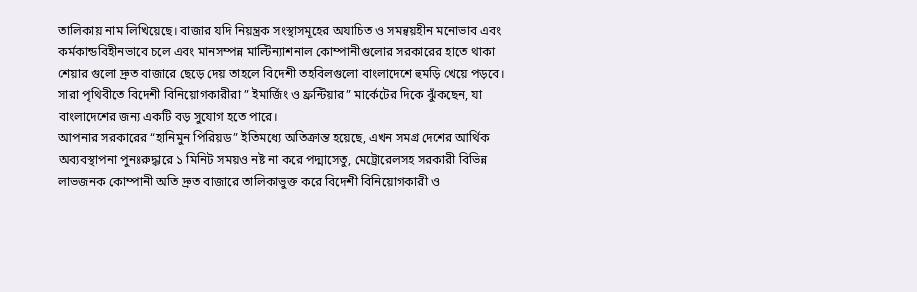তালিকায় নাম লিখিয়েছে। বাজার যদি নিয়ন্ত্রক সংস্থাসমূহের অযাচিত ও সমন্বয়হীন মনোভাব এবং কর্মকান্ডবিহীনভাবে চলে এবং মানসম্পন্ন মাল্টিন্যাশনাল কোম্পানীগুলোর সরকারের হাতে থাকা শেয়ার গুলো দ্রুত বাজারে ছেড়ে দেয় তাহলে বিদেশী তহবিলগুলো বাংলাদেশে হুমড়ি খেয়ে পড়বে। সারা পৃথিবীতে বিদেশী বিনিয়োগকারীরা ” ইমার্জিং ও ফ্রন্টিয়ার” মার্কেটের দিকে ঝুঁকছেন, যা বাংলাদেশের জন্য একটি বড় সুযোগ হতে পারে।
আপনার সরকারের “হানিমুন পিরিয়ড” ইতিমধ্যে অতিক্রান্ত হয়েছে, এখন সমগ্র দেশের আর্থিক অব্যবস্থাপনা পুনঃরুদ্ধারে ১ মিনিট সময়ও নষ্ট না করে পদ্মাসেতু, মেট্রোরেলসহ সরকারী বিভিন্ন লাভজনক কোম্পানী অতি দ্রুত বাজারে তালিকাভুক্ত করে বিদেশী বিনিয়োগকারী ও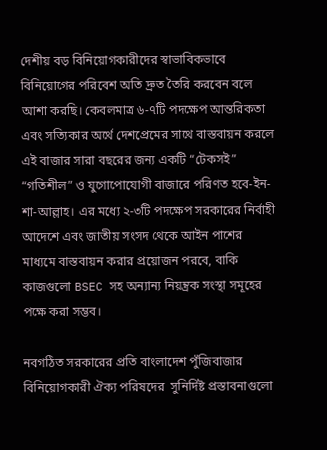দেশীয় বড় বিনিয়োগকারীদের স্বাভাবিকভাবে বিনিয়োগের পরিবেশ অতি দ্রুত তৈরি করবেন বলে আশা করছি। কেবলমাত্র ৬-৭টি পদক্ষেপ আন্তরিকতা এবং সত্যিকার অর্থে দেশপ্রেমের সাথে বাস্তবায়ন করলে এই বাজার সারা বছরের জন্য একটি “টেকসই” “গতিশীল” ও যুগোপোযোগী বাজারে পরিণত হবে-ইন-শা-আল্লাহ। এর মধ্যে ২-৩টি পদক্ষেপ সরকারের নির্বাহী আদেশে এবং জাতীয় সংসদ থেকে আইন পাশের মাধ্যমে বাস্তবায়ন করার প্রয়োজন পরবে, বাকি কাজগুলো BSEC সহ অন্যান্য নিয়ন্ত্রক সংস্থা সমূহের পক্ষে করা সম্ভব।

নবগঠিত সরকারের প্রতি বাংলাদেশ পুঁজিবাজার বিনিয়োগকারী ঐক্য পরিষদের  সুনির্দিষ্ট প্রস্তাবনাগুলো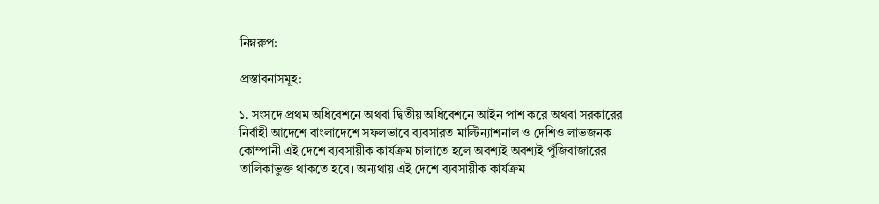নিম্নরুপ:

প্রস্তাবনাসমূহ:

১. সংসদে প্রথম অধিবেশনে অথবা দ্বিতীয় অধিবেশনে আইন পাশ করে অথবা সরকারের নির্বাহী আদেশে বাংলাদেশে সফলভাবে ব্যবসারত মাল্টিন্যাশনাল ও দেশিও লাভজনক কোম্পানী এই দেশে ব্যবসায়ীক কার্যক্রম চালাতে হলে অবশ্যই অবশ্যই পুঁজিবাজারের তালিকাভুক্ত থাকতে হবে। অন্যথায় এই দেশে ব্যবসায়ীক কার্যক্রম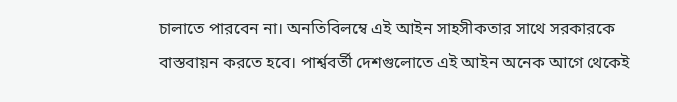চালাতে পারবেন না। অনতিবিলম্বে এই আইন সাহসীকতার সাথে সরকারকে বাস্তবায়ন করতে হবে। পার্শ্ববর্তী দেশগুলোতে এই আইন অনেক আগে থেকেই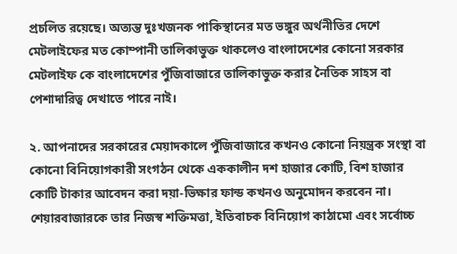প্রচলিত রয়েছে। অত্যন্ত দুঃখজনক পাকিস্থানের মত ভঙ্গুর অর্থনীতির দেশে মেটলাইফের মত কোম্পানী তালিকাভুক্ত থাকলেও বাংলাদেশের কোনো সরকার মেটলাইফ কে বাংলাদেশের পুঁজিবাজারে তালিকাভুক্ত করার নৈতিক সাহস বা পেশাদারিত্ব দেখাতে পারে নাই।

২. আপনাদের সরকারের মেয়াদকালে পুঁজিবাজারে কখনও কোনো নিয়ন্ত্রক সংস্থা বা কোনো বিনিয়োগকারী সংগঠন থেকে এককালীন দশ হাজার কোটি, বিশ হাজার কোটি টাকার আবেদন করা দয়া-ভিক্ষার ফান্ড কখনও অনুমোদন করবেন না। শেয়ারবাজারকে তার নিজস্ব শক্তিমত্তা, ইতিবাচক বিনিয়োগ কাঠামো এবং সর্বোচ্চ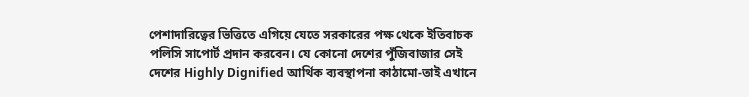পেশাদারিত্বের ভিত্তিতে এগিয়ে যেতে সরকারের পক্ষ থেকে ইতিবাচক পলিসি সাপোর্ট প্রদান করবেন। যে কোনো দেশের পুঁজিবাজার সেই দেশের Highly Dignified আর্থিক ব্যবস্থাপনা কাঠামো-তাই এখানে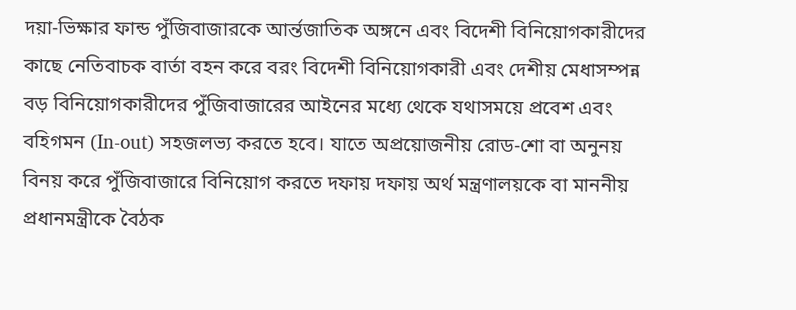দয়া-ভিক্ষার ফান্ড পুঁজিবাজারকে আর্ন্তজাতিক অঙ্গনে এবং বিদেশী বিনিয়োগকারীদের কাছে নেতিবাচক বার্তা বহন করে বরং বিদেশী বিনিয়োগকারী এবং দেশীয় মেধাসম্পন্ন বড় বিনিয়োগকারীদের পুঁজিবাজারের আইনের মধ্যে থেকে যথাসময়ে প্রবেশ এবং বহিগমন (In-out) সহজলভ্য করতে হবে। যাতে অপ্রয়োজনীয় রোড-শো বা অনুনয় বিনয় করে পুঁজিবাজারে বিনিয়োগ করতে দফায় দফায় অর্থ মন্ত্রণালয়কে বা মাননীয় প্রধানমন্ত্রীকে বৈঠক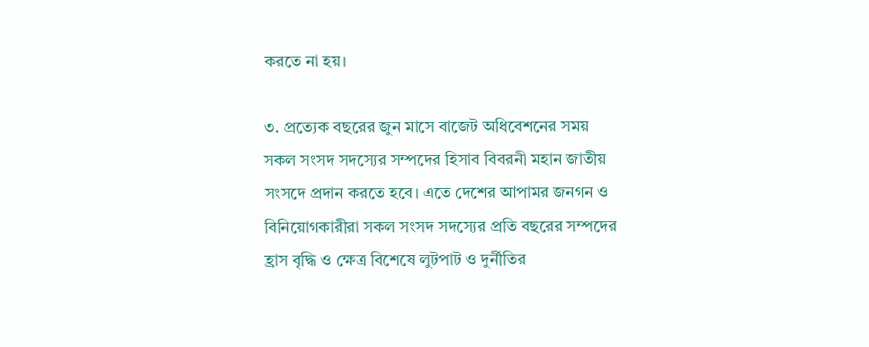করতে না হয়।

৩. প্রত্যেক বছরের জুন মাসে বাজেট অধিবেশনের সময় সকল সংসদ সদস্যের সম্পদের হিসাব বিবরনী মহান জাতীয় সংসদে প্রদান করতে হবে। এতে দেশের আপামর জনগন ও বিনিয়োগকারীরা সকল সংসদ সদস্যের প্রতি বছরের সম্পদের হ্রাস বৃদ্ধি ও ক্ষেত্র বিশেষে লুটপাট ও দুর্নীতির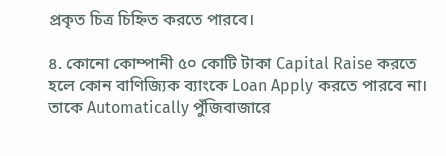প্রকৃত চিত্র চিহ্নিত করতে পারবে।

৪. কোনো কোম্পানী ৫০ কোটি টাকা Capital Raise করতে হলে কোন বাণিজ্যিক ব্যাংকে Loan Apply করতে পারবে না। তাকে Automatically পুঁজিবাজারে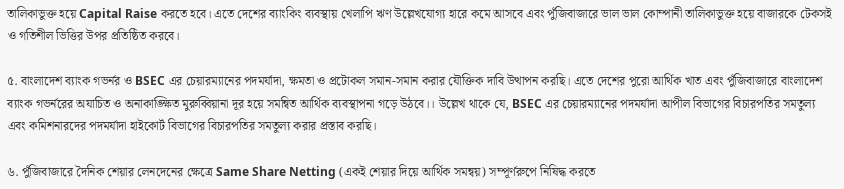তালিকাভুক্ত হয়ে Capital Raise করতে হবে। এতে দেশের ব্যাংকিং ব্যবস্থায় খেলাপি ঋণ উল্লেখযোগ্য হারে কমে আসবে এবং পুঁজিবাজারে ভাল ভাল কোম্পানী তালিকাভুক্ত হয়ে বাজারকে টেকসই ও গতিশীল ভিত্তির উপর প্রতিষ্ঠিত করবে।

৫. বাংলাদেশ ব্যাংক গভর্নর ও BSEC এর চেয়ারম্যানের পদমর্যাদা, ক্ষমতা ও প্রটোকল সমান-সমান করার যৌক্তিক দাবি উত্থাপন করছি। এতে দেশের পুরো আর্থিক খাত এবং পুঁজিবাজারে বাংলাদেশ ব্যাংক গভর্নরের অযাচিত ও অনাকাঙ্ক্ষিত মুরুব্বিয়ানা দূর হয়ে সমন্বিত আর্থিক ব্যবস্থাপনা গড়ে উঠবে।। উল্লেখ থাকে যে, BSEC এর চেয়ারম্যানের পদমর্যাদা আপীল বিভাগের বিচারপতির সমতুল্য এবং কমিশনারদের পদমর্যাদা হাইকোর্ট বিভাগের বিচারপতির সমতুল্য করার প্রস্তাব করছি।

৬. পুঁজিবাজারে দৈনিক শেয়ার লেনদেনের ক্ষেত্রে Same Share Netting (একই শেয়ার দিয়ে আর্থিক সমন্বয়) সম্পূর্ণরুপে নিষিদ্ধ করতে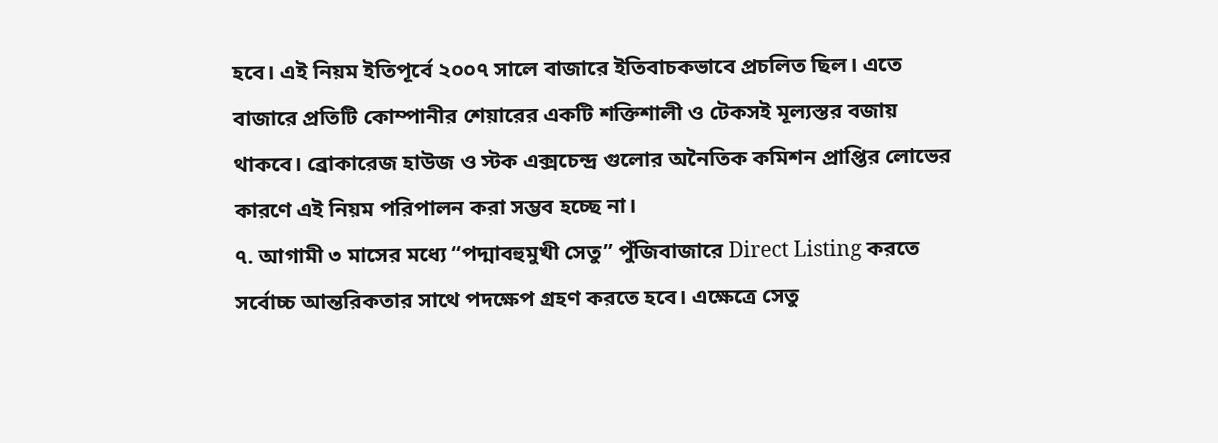হবে। এই নিয়ম ইতিপূর্বে ২০০৭ সালে বাজারে ইতিবাচকভাবে প্রচলিত ছিল। এতে বাজারে প্রতিটি কোম্পানীর শেয়ারের একটি শক্তিশালী ও টেকসই মূল্যস্তর বজায় থাকবে। ব্রোকারেজ হাউজ ও স্টক এক্সচেন্দ্র গুলোর অনৈতিক কমিশন প্রাপ্তির লোভের কারণে এই নিয়ম পরিপালন করা সম্ভব হচ্ছে না।
৭. আগামী ৩ মাসের মধ্যে “পদ্মাবহুমুখী সেতু” পুঁজিবাজারে Direct Listing করতে সর্বোচ্চ আন্তরিকতার সাথে পদক্ষেপ গ্রহণ করতে হবে। এক্ষেত্রে সেতু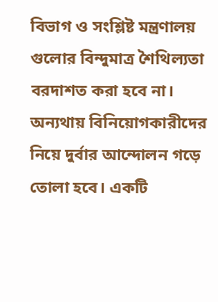বিভাগ ও সংশ্লিষ্ট মন্ত্রণালয় গুলোর বিন্দুমাত্র শৈথিল্যতা বরদাশত করা হবে না। অন্যথায় বিনিয়োগকারীদের নিয়ে দুর্বার আন্দোলন গড়ে তোলা হবে। একটি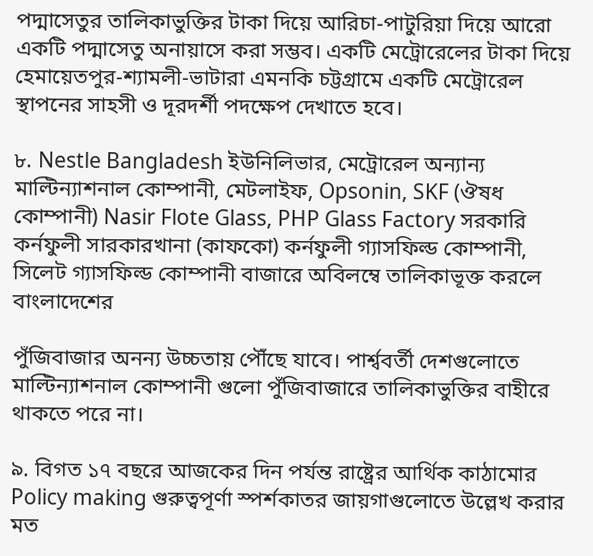পদ্মাসেতুর তালিকাভুক্তির টাকা দিয়ে আরিচা-পাটুরিয়া দিয়ে আরো একটি পদ্মাসেতু অনায়াসে করা সম্ভব। একটি মেট্রোরেলের টাকা দিয়ে হেমায়েতপুর-শ্যামলী-ভাটারা এমনকি চট্টগ্রামে একটি মেট্রোরেল স্থাপনের সাহসী ও দূরদর্শী পদক্ষেপ দেখাতে হবে।

৮. Nestle Bangladesh ইউনিলিভার, মেট্রোরেল অন্যান্য মাল্টিন্যাশনাল কোম্পানী, মেটলাইফ, Opsonin, SKF (ঔষধ কোম্পানী) Nasir Flote Glass, PHP Glass Factory সরকারি কর্নফুলী সারকারখানা (কাফকো) কর্নফুলী গ্যাসফিল্ড কোম্পানী, সিলেট গ্যাসফিল্ড কোম্পানী বাজারে অবিলম্বে তালিকাভূক্ত করলে বাংলাদেশের

পুঁজিবাজার অনন্য উচ্চতায় পৌঁছে যাবে। পার্শ্ববর্তী দেশগুলোতে মাল্টিন্যাশনাল কোম্পানী গুলো পুঁজিবাজারে তালিকাভুক্তির বাহীরে থাকতে পরে না।

৯. বিগত ১৭ বছরে আজকের দিন পর্যন্ত রাষ্ট্রের আর্থিক কাঠামোর Policy making গুরুত্বপূর্ণা স্পর্শকাতর জায়গাগুলোতে উল্লেখ করার মত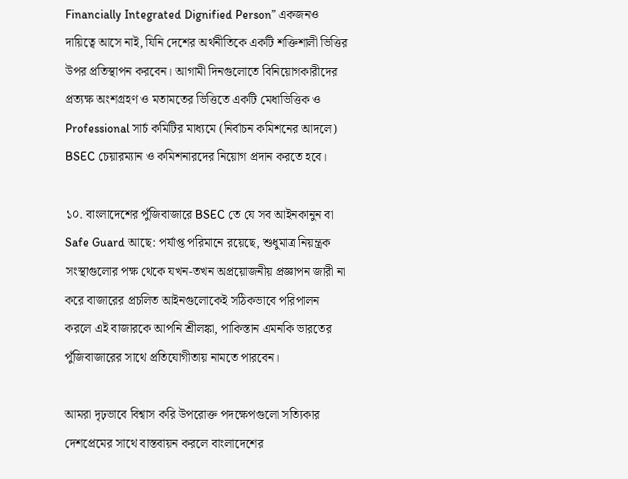Financially Integrated Dignified Person” একজনও দায়িত্বে আসে নাই, যিনি দেশের অর্থনীতিকে একটি শক্তিশালী ভিত্তির উপর প্রতিস্থাপন করবেন। আগামী দিনগুলোতে বিনিয়োগকারীদের প্রত্যক্ষ অংশগ্রহণ ও মতামতের ভিত্তিতে একটি মেধাভিত্তিক ও Professional সার্চ কমিটির মাধ্যমে (নির্বাচন কমিশনের আদলে) BSEC চেয়ারম্যান ও কমিশনারদের নিয়োগ প্রদান করতে হবে।

১০. বাংলাদেশের পুঁজিবাজারে BSEC তে যে সব আইনকানুন বা Safe Guard আছে: পর্যাপ্ত পরিমানে রয়েছে, শুধুমাত্র নিয়ন্ত্রক সংস্থাগুলোর পক্ষ থেকে যখন-তখন অপ্রয়োজনীয় প্রজ্ঞাপন জারী না করে বাজারের প্রচলিত আইনগুলোকেই সঠিকভাবে পরিপালন করলে এই বাজারকে আপনি শ্রীলঙ্কা, পাকিস্তান এমনকি ভারতের পুঁজিবাজারের সাথে প্রতিযোগীতায় নামতে পারবেন।

আমরা দৃঢ়ভাবে বিশ্বাস করি উপরোক্ত পদক্ষেপগুলো সত্যিকার দেশপ্রেমের সাথে বাস্তবায়ন করলে বাংলাদেশের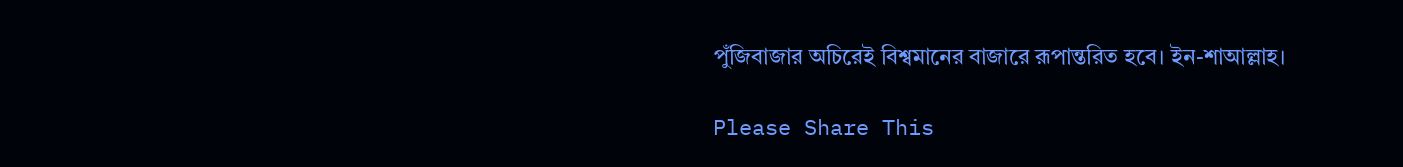পুঁজিবাজার অচিরেই বিশ্বমানের বাজারে রূপান্তরিত হবে। ইন-শাআল্লাহ।

Please Share This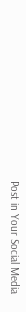Post in Your Social Media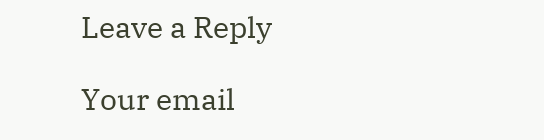Leave a Reply

Your email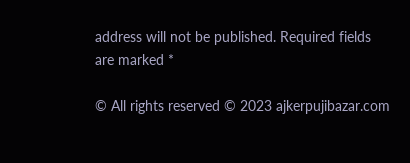address will not be published. Required fields are marked *

© All rights reserved © 2023 ajkerpujibazar.com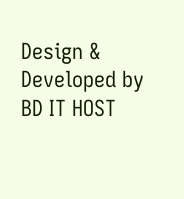Design & Developed by BD IT HOST